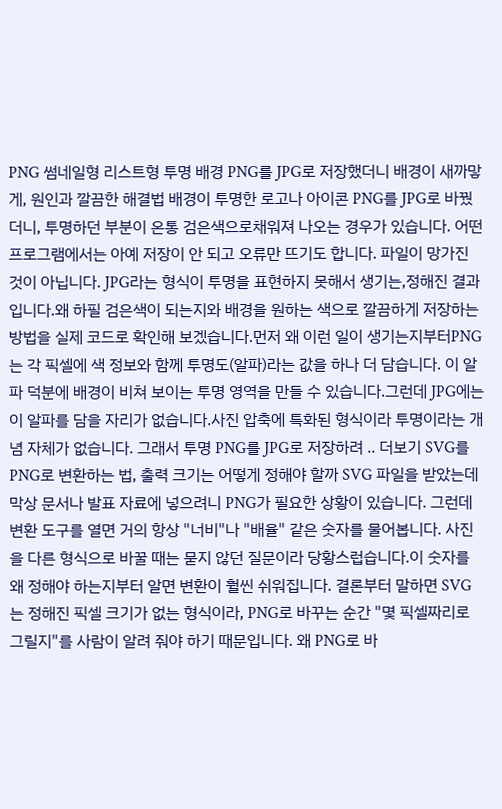PNG 썸네일형 리스트형 투명 배경 PNG를 JPG로 저장했더니 배경이 새까맣게, 원인과 깔끔한 해결법 배경이 투명한 로고나 아이콘 PNG를 JPG로 바꿨더니, 투명하던 부분이 온통 검은색으로채워져 나오는 경우가 있습니다. 어떤 프로그램에서는 아예 저장이 안 되고 오류만 뜨기도 합니다. 파일이 망가진 것이 아닙니다. JPG라는 형식이 투명을 표현하지 못해서 생기는,정해진 결과입니다.왜 하필 검은색이 되는지와 배경을 원하는 색으로 깔끔하게 저장하는 방법을 실제 코드로 확인해 보겠습니다.먼저 왜 이런 일이 생기는지부터PNG는 각 픽셀에 색 정보와 함께 투명도(알파)라는 값을 하나 더 담습니다. 이 알파 덕분에 배경이 비쳐 보이는 투명 영역을 만들 수 있습니다.그런데 JPG에는 이 알파를 담을 자리가 없습니다.사진 압축에 특화된 형식이라 투명이라는 개념 자체가 없습니다. 그래서 투명 PNG를 JPG로 저장하려 .. 더보기 SVG를 PNG로 변환하는 법, 출력 크기는 어떻게 정해야 할까 SVG 파일을 받았는데 막상 문서나 발표 자료에 넣으려니 PNG가 필요한 상황이 있습니다. 그런데 변환 도구를 열면 거의 항상 "너비"나 "배율" 같은 숫자를 물어봅니다. 사진을 다른 형식으로 바꿀 때는 묻지 않던 질문이라 당황스럽습니다.이 숫자를 왜 정해야 하는지부터 알면 변환이 훨씬 쉬워집니다. 결론부터 말하면 SVG는 정해진 픽셀 크기가 없는 형식이라, PNG로 바꾸는 순간 "몇 픽셀짜리로 그릴지"를 사람이 알려 줘야 하기 때문입니다. 왜 PNG로 바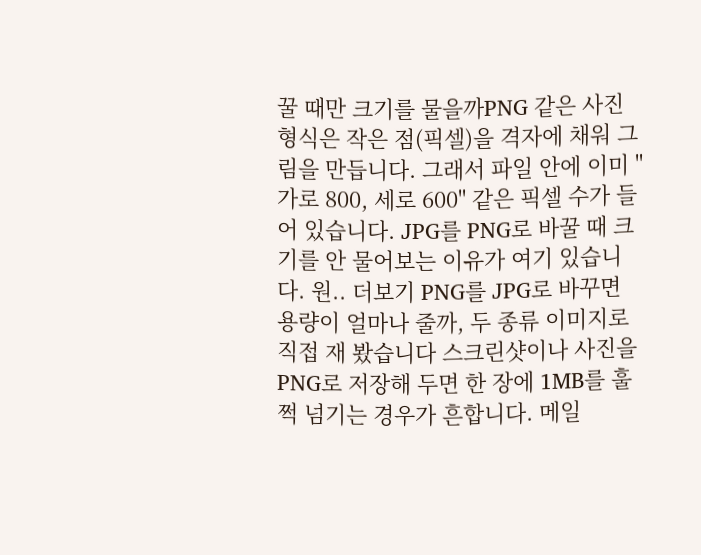꿀 때만 크기를 물을까PNG 같은 사진 형식은 작은 점(픽셀)을 격자에 채워 그림을 만듭니다. 그래서 파일 안에 이미 "가로 800, 세로 600" 같은 픽셀 수가 들어 있습니다. JPG를 PNG로 바꿀 때 크기를 안 물어보는 이유가 여기 있습니다. 원.. 더보기 PNG를 JPG로 바꾸면 용량이 얼마나 줄까, 두 종류 이미지로 직접 재 봤습니다 스크린샷이나 사진을 PNG로 저장해 두면 한 장에 1MB를 훌쩍 넘기는 경우가 흔합니다. 메일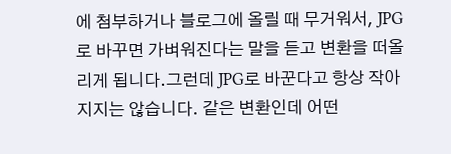에 첨부하거나 블로그에 올릴 때 무거워서, JPG로 바꾸면 가벼워진다는 말을 듣고 변환을 떠올리게 됩니다.그런데 JPG로 바꾼다고 항상 작아지지는 않습니다. 같은 변환인데 어떤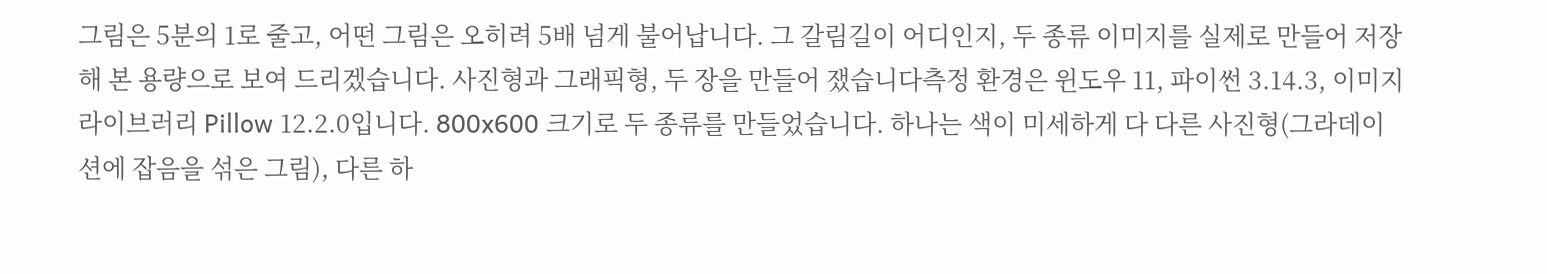그림은 5분의 1로 줄고, 어떤 그림은 오히려 5배 넘게 불어납니다. 그 갈림길이 어디인지, 두 종류 이미지를 실제로 만들어 저장해 본 용량으로 보여 드리겠습니다. 사진형과 그래픽형, 두 장을 만들어 쟀습니다측정 환경은 윈도우 11, 파이썬 3.14.3, 이미지 라이브러리 Pillow 12.2.0입니다. 800x600 크기로 두 종류를 만들었습니다. 하나는 색이 미세하게 다 다른 사진형(그라데이션에 잡음을 섞은 그림), 다른 하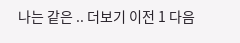나는 같은 .. 더보기 이전 1 다음